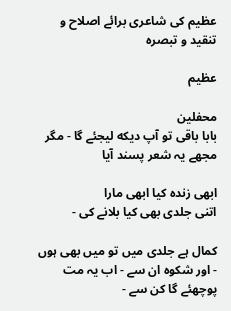عظیم کی شاعری برائے اصلاح و تنقید و تبصرہ

عظیم

محفلین
بابا باقی تو آپ دیکه لیجئے گا - مگر مجهے یہ شعر پسند آیا

ابهی زندہ کیا ابهی مارا
اتنی جلدی بهی کیا بلانے کی -

کمال ہے جلدی میں تو میں بهی ہوں - اور شکوہ ان سے - اب یہ مت پوچهئے گا کن سے -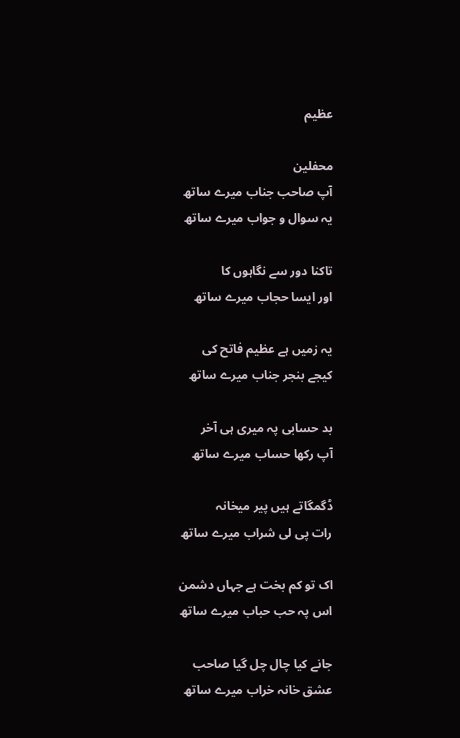عظیم

محفلین
آپ صاحب جناب میرے ساتھ
یہ سوال و جواب میرے ساتھ

تاکنا دور سے نگاہوں کا
اور ایسا حجاب میرے ساتھ

یہ زمیں ہے عظیم فاتح کی
کیجے بنجر جناب میرے ساتھ

بد حسابی پہ میری ہی آخر
آپ رکها حساب میرے ساتھ

ڈگمگاتے ہیں پیر میخانہ
رات پی لی شراب میرے ساتھ

اک تو کم بخت ہے جہاں دشمن
اس پہ حب حباب میرے ساتھ

جانے کیا چال چل گیا صاحب
عشق خانہ خراب میرے ساتھ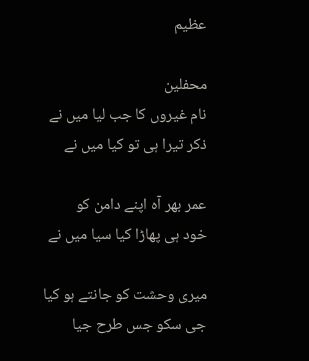عظیم

محفلین
نام غیروں کا جب لیا میں نے
ذکر تیرا ہی تو کیا میں نے

عمر بهر آہ اپنے دامن کو
خود ہی پهاڑا کیا سیا میں نے

میری وحشت کو جانتے ہو کیا
جی سکو جس طرح جیا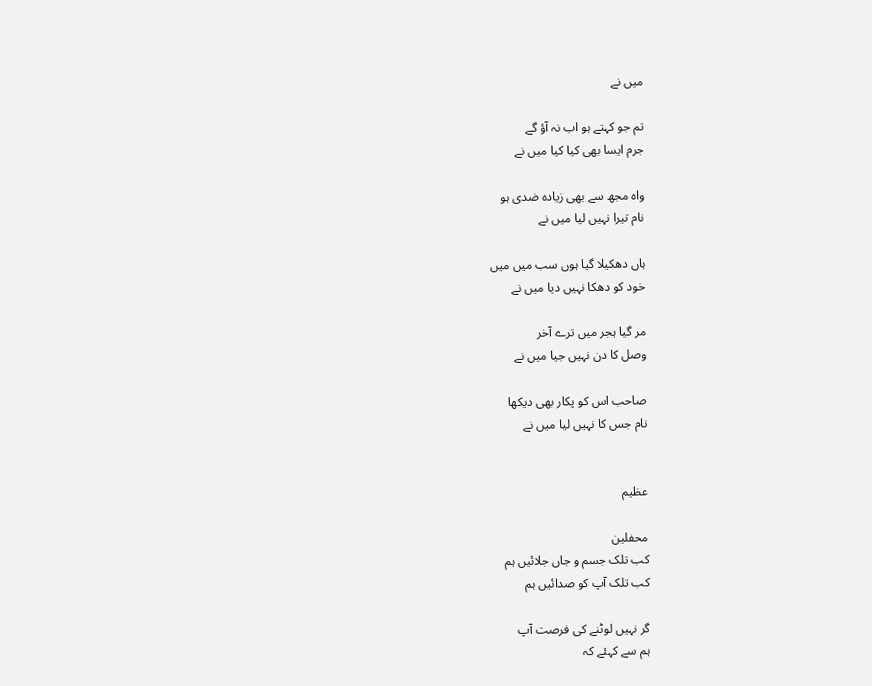میں نے

تم جو کہتے ہو اب نہ آؤ گے
جرم ایسا بهی کیا کیا میں نے

واہ مجھ سے بهی زیادہ ضدی ہو
نام تیرا نہیں لیا میں نے

ہاں دهکیلا گیا ہوں سب میں میں
خود کو دهکا نہیں دیا میں نے

مر گیا ہجر میں ترے آخر
وصل کا دن نہیں جیا میں نے

صاحب اس کو پکار بهی دیکها
نام جس کا نہیں لیا میں نے


عظیم

محفلین
کب تلک جسم و جاں جلائیں ہم
کب تلک آپ کو صدائیں ہم

گر نہیں لوٹنے کی فرصت آپ
ہم سے کہئے کہ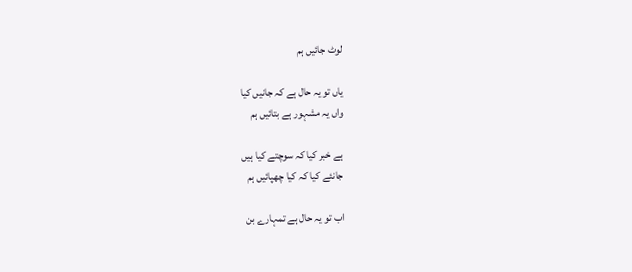لوٹ جائیں ہم

یاں تو یہ حال ہے کہ جانیں کیا
واں یہ مشہور ہے بتائیں ہم

ہے خبر کیا کہ سوچتے کیا ہیں
جانئے کیا کہ کیا چهپائیں ہم

اب تو یہ حال ہے تمہارے بن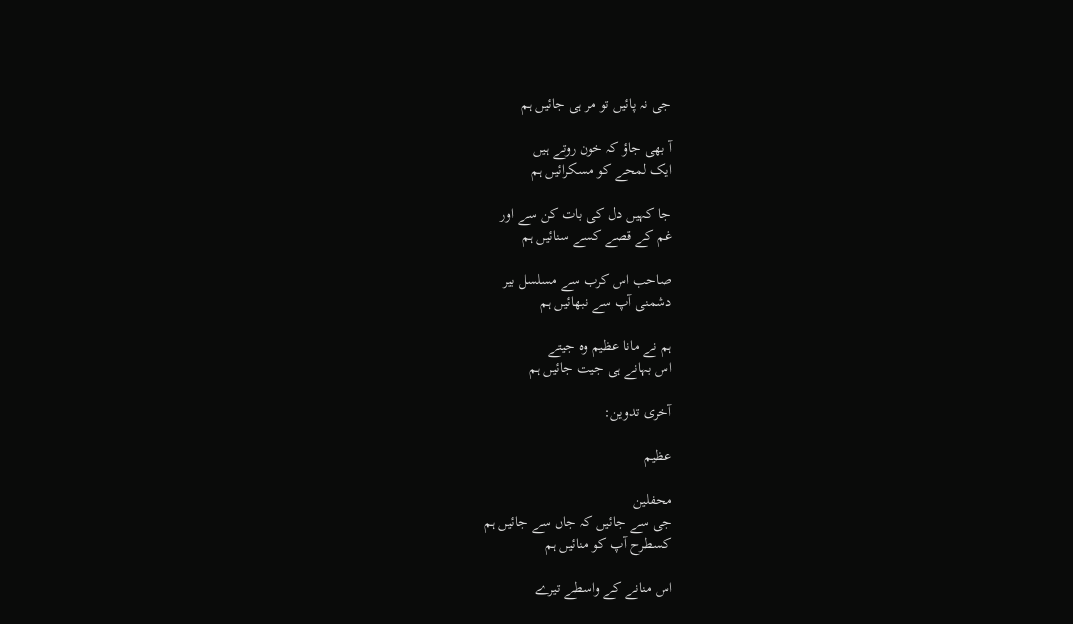جی نہ پائیں تو مر ہی جائیں ہم

آ بهی جاؤ کہ خون روتے ہیں
ایک لمحے کو مسکرائیں ہم

جا کہیں دل کی بات کن سے اور
غم کے قصے کسے سنائیں ہم

صاحب اس کرب سے مسلسل بیر
دشمنی آپ سے نبهائیں ہم

ہم نے مانا عظیم وہ جیتے
اس بہانے ہی جیت جائیں ہم

آخری تدوین:

عظیم

محفلین
جی سے جائیں کہ جاں سے جائیں ہم
کسطرح آپ کو منائیں ہم

اس منانے کے واسطے تیرے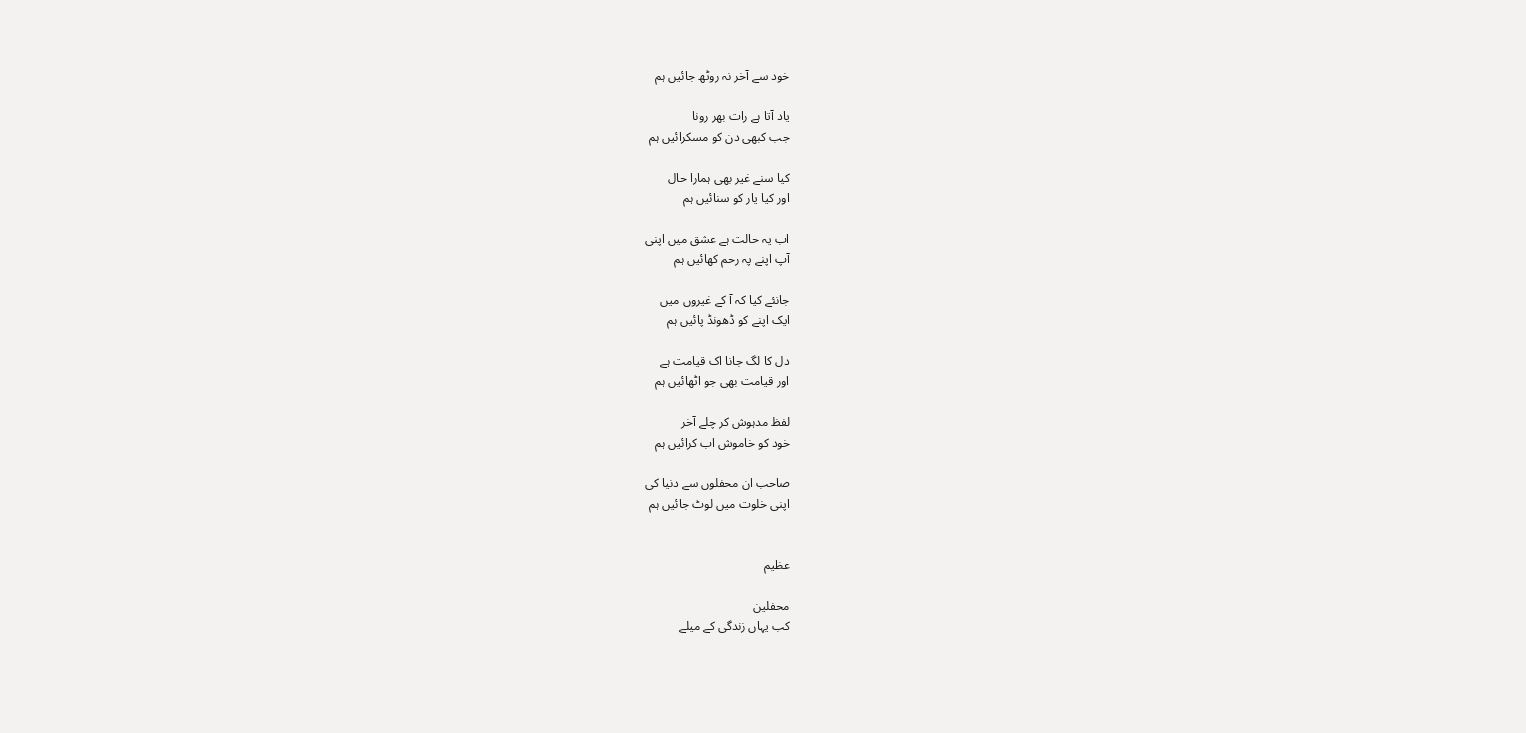خود سے آخر نہ روٹھ جائیں ہم

یاد آتا ہے رات بهر رونا
جب کبهی دن کو مسکرائیں ہم

کیا سنے غیر بهی ہمارا حال
اور کیا یار کو سنائیں ہم

اب یہ حالت ہے عشق میں اپنی
آپ اپنے پہ رحم کهائیں ہم

جانئے کیا کہ آ کے غیروں میں
ایک اپنے کو ڈهونڈ پائیں ہم

دل کا لگ جانا اک قیامت ہے
اور قیامت بهی جو اٹهائیں ہم

لفظ مدہوش کر چلے آخر
خود کو خاموش اب کرائیں ہم

صاحب ان محفلوں سے دنیا کی
اپنی خلوت میں لوٹ جائیں ہم


عظیم

محفلین
کب یہاں زندگی کے میلے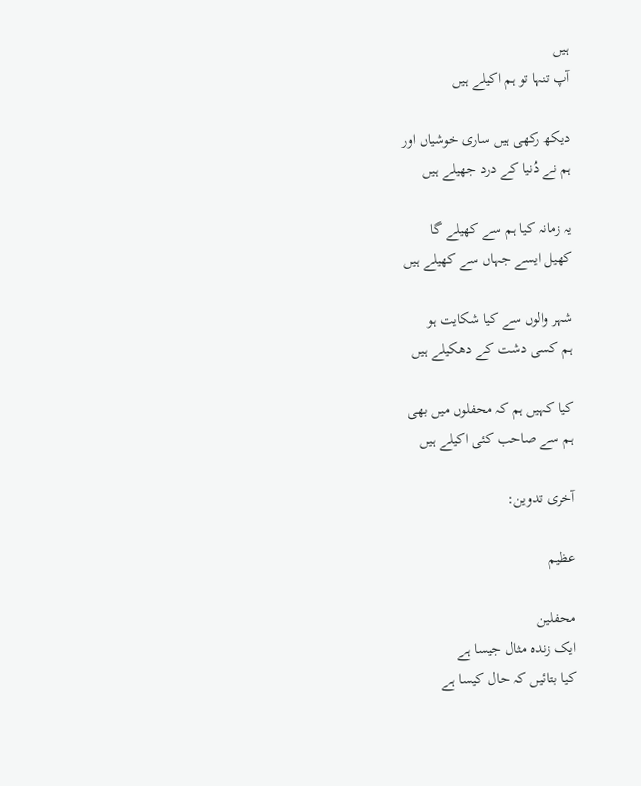ہیں
آپ تنہا تو ہم اکیلے ہیں

دیکھ رکھی ہیں ساری خوشیاں اور
ہم نے دُنیا کے درد جھیلے ہیں

یہ زمانہ کیا ہم سے کھیلے گا
کھیل ایسے جہاں سے کھیلے ہیں

شہر والوں سے کیا شکایت ہو
ہم کسی دشت کے دھکیلے ہیں

کیا کہیں ہم کہ محفلوں میں بھی
ہم سے صاحب کئی اکیلے ہیں

آخری تدوین:

عظیم

محفلین
ایک زندہ مثال جیسا ہے
کیا بتائیں کہ حال کیسا ہے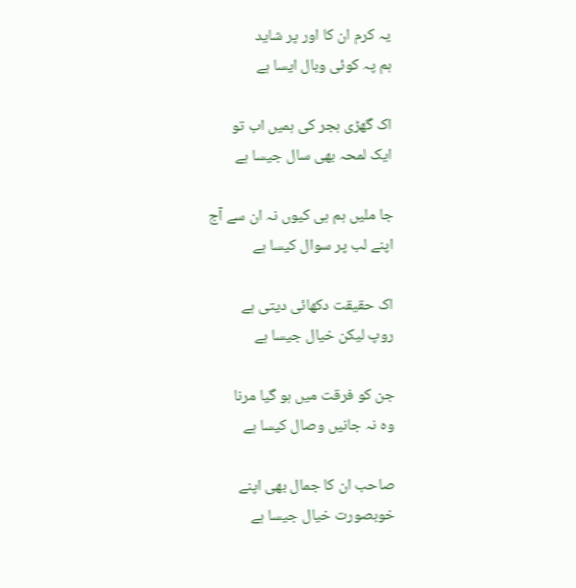یہ کرم ان کا اور پر شاید
ہم پہ کوئی وبال ایسا ہے

اک گهڑی ہجر کی ہمیں اب تو
ایک لمحہ بهی سال جیسا ہے

جا ملیں ہم ہی کیوں نہ ان سے آج
اپنے لب پر سوال کیسا ہے

اک حقیقت دکهائی دیتی ہے
روپ لیکن خیال جیسا ہے

جن کو فرقت میں ہو گیا مرنا
وہ نہ جانیں وصال کیسا ہے

صاحب ان کا جمال بهی اپنے
خوبصورت خیال جیسا ہے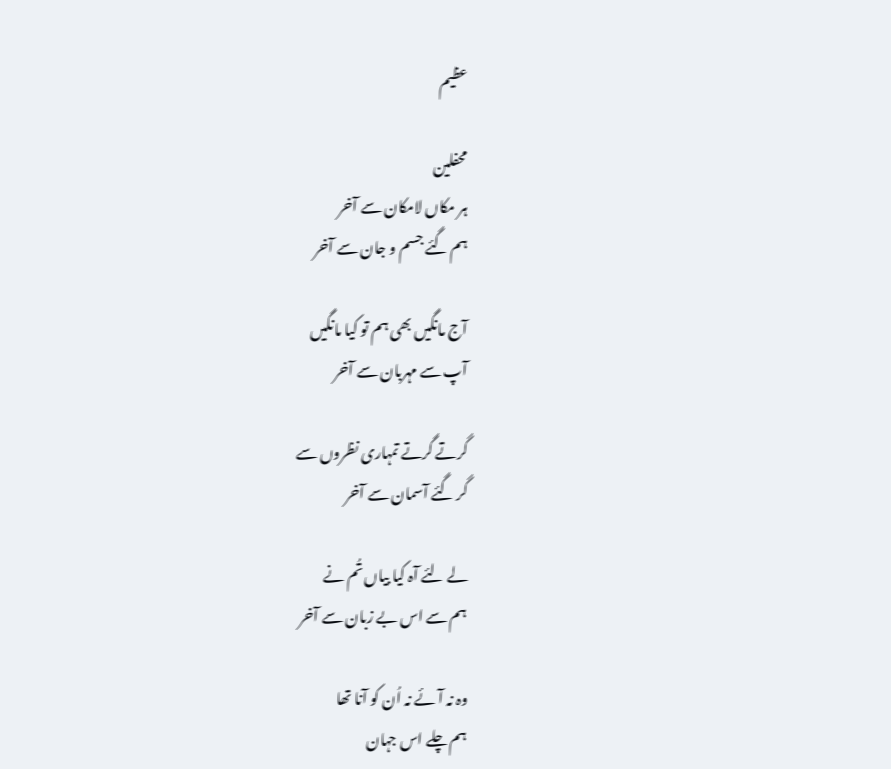عظیم

محفلین
ہر مکاں لامکان سے آخر
ہم گئے جسم و جان سے آخر

آج مانگیں بھی ہم تو کیا مانگیں
آپ سے مہربان سے آخر

گرتے گرتے تمہاری نظروں سے
گر گئے آسمان سے آخر

لے لئے آہ کیا بیاں تُم نے
ہم سے اس بے زبان سے آخر

وہ نہ آئے نہ اُن کو آنا تھا
ہم چلے اس جہان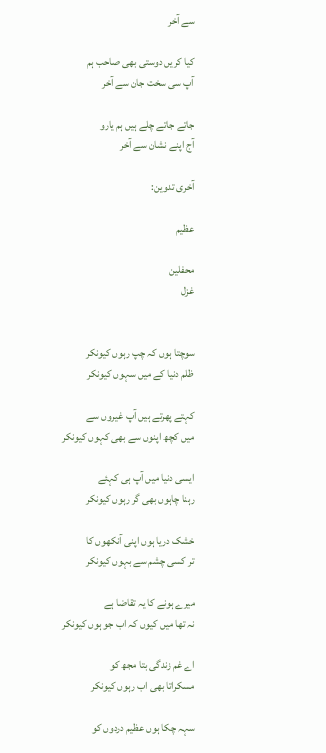سے آخر

کیا کریں دوستی بھی صاحب ہم
آپ سی سخت جان سے آخر

جاتے جاتے چلے ہیں ہم یارو
آج اپنے نشان سے آخر

آخری تدوین:

عظیم

محفلین
غزل


سوچتا ہوں کہ چپ رہوں کیونکر
ظلم دنیا کے میں سہوں کیونکر

کہتے پهرتے ہیں آپ غیروں سے
میں کچھ اپنوں سے بهی کہوں کیونکر

ایسی دنیا میں آپ ہی کہئے
رہنا چاہوں بهی گر رہوں کیونکر

خشک دریا ہوں اپنی آنکهوں کا
تر کسی چشم سے بہوں کیونکر

میرے ہونے کا یہ تقاضا ہے
نہ تها میں کیوں کہ اب جو ہوں کیونکر

اے غم زندگی بتا مجھ کو
مسکراتا بھی اب رہوں کیونکر

سہہ چکا ہوں عظیم دردوں کو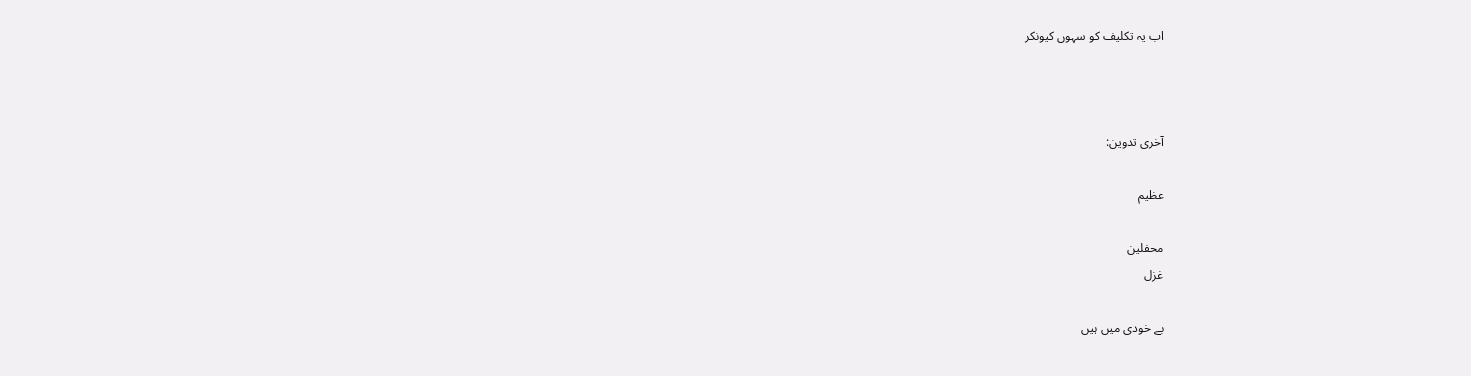اب یہ تکلیف کو سہوں کیونکر



آخری تدوین:

عظیم

محفلین
غزل

بے خودی میں ہیں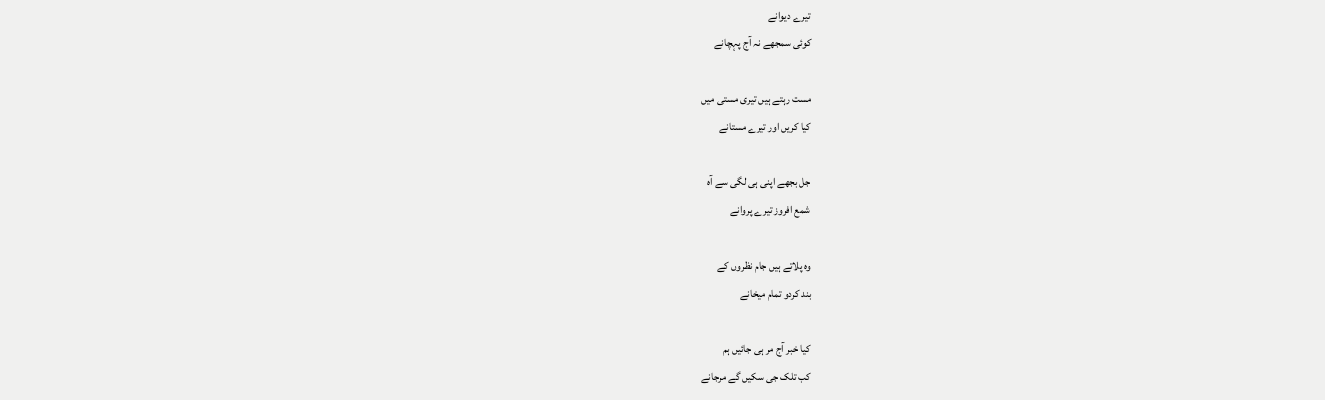تیرے دیوانے
کوئی سمجهے نہ آج پہچانے

مست رہتے ہیں تیری مستی میں
کیا کریں اور تیرے مستانے

جل بجهے اپنی ہی لگی سے آہ
شمع افروز تیرے پروانے

وہ پلاتے ہیں جام نظروں کے
بند کردو تمام میخانے

کیا خبر آج مر ہی جائیں ہم
کب تلک جی سکیں گے مرجانے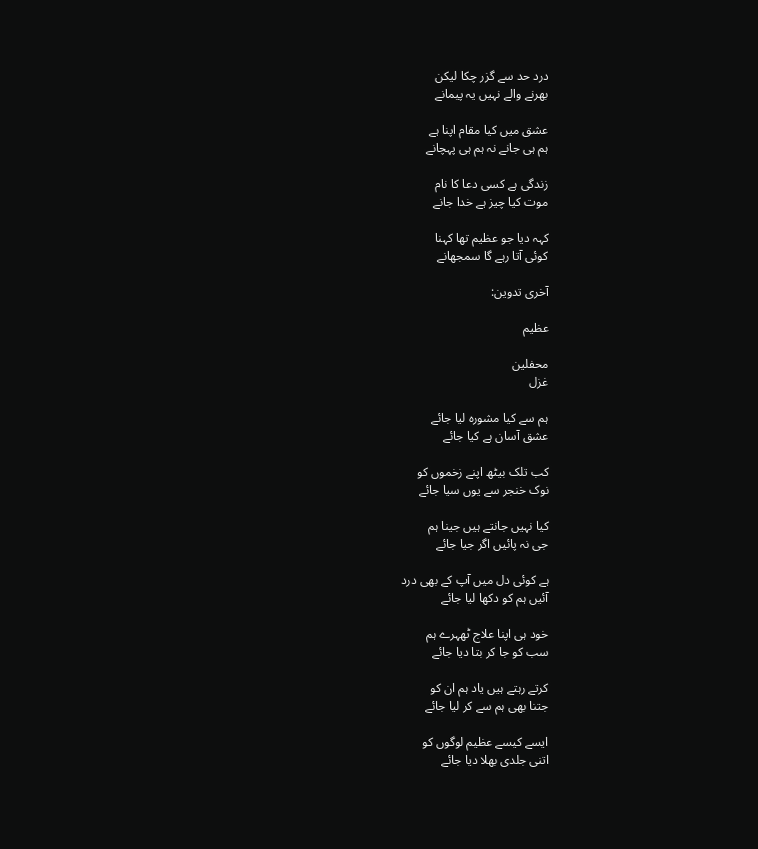درد حد سے گزر چکا لیکن
بهرنے والے نہیں یہ پیمانے

عشق میں کیا مقام اپنا ہے
ہم ہی جانے نہ ہم ہی پہچانے

زندگی ہے کسی دعا کا نام
موت کیا چیز ہے خدا جانے

کہہ دیا جو عظیم تها کہنا
کوئی آتا رہے گا سمجهانے

آخری تدوین:

عظیم

محفلین
غزل

ہم سے کیا مشورہ لیا جائے
عشق آسان ہے کیا جائے

کب تلک بیٹھ اپنے زخموں کو
نوک خنجر سے یوں سیا جائے

کیا نہیں جانتے ہیں جینا ہم
جی نہ پائیں اگر جیا جائے

ہے کوئی دل میں آپ کے بهی درد
آئیں ہم کو دکها لیا جائے

خود ہی اپنا علاج ٹهہرے ہم
سب کو جا کر بتا دیا جائے

کرتے رہتے ہیں یاد ہم ان کو
جتنا بهی ہم سے کر لیا جائے

ایسے کیسے عظیم لوگوں کو
اتنی جلدی بهلا دیا جائے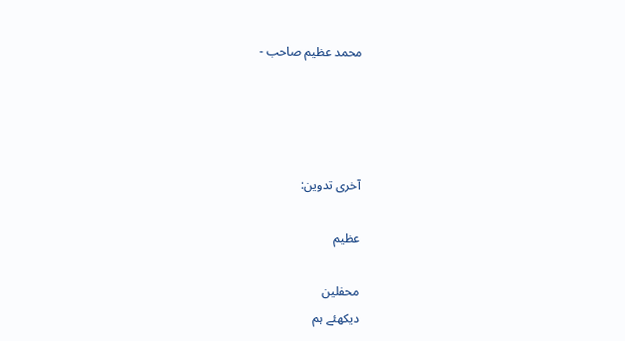محمد عظیم صاحب -




آخری تدوین:

عظیم

محفلین
دیکهئے ہم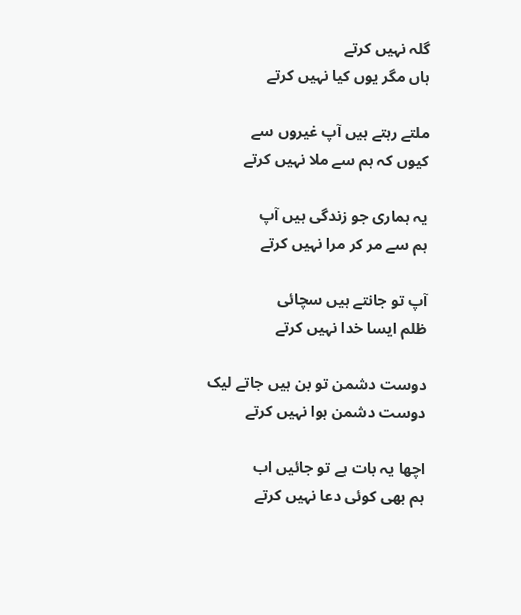گلہ نہیں کرتے
ہاں مگر یوں کیا نہیں کرتے

ملتے رہتے ہیں آپ غیروں سے
کیوں کہ ہم سے ملا نہیں کرتے

یہ ہماری جو زندگی ہیں آپ
ہم سے مر کر مرا نہیں کرتے

آپ تو جانتے ہیں سچائی
ظلم ایسا خدا نہیں کرتے

دوست دشمن تو بن ہیں جاتے لیک
دوست دشمن ہوا نہیں کرتے

اچها یہ بات ہے تو جائیں اب
ہم بهی کوئی دعا نہیں کرتے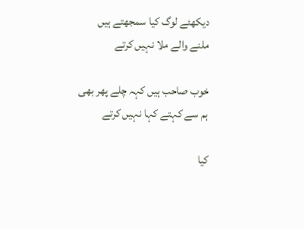دیکهئے لوگ کیا سمجهتے ہیں
ملنے والے ملا نہیں کرتے

خوب صاحب ہیں کہہ چلے پهر بهی
ہم سے کہتے کہا نہیں کرتے

کیا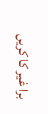برا غیر کا کریں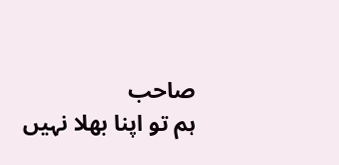صاحب
ہم تو اپنا بهلا نہیں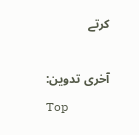کرتے

آخری تدوین:
Top